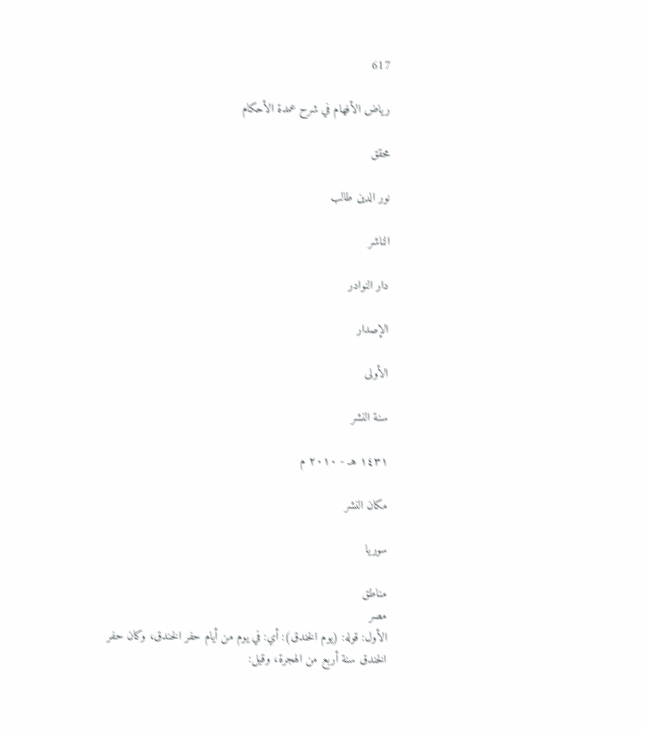617

رياض الأفهام في شرح عمدة الأحكام

محقق

نور الدين طالب

الناشر

دار النوادر

الإصدار

الأولى

سنة النشر

١٤٣١ هـ - ٢٠١٠ م

مكان النشر

سوريا

مناطق
مصر
الأول: قوله: (يوم الخندق): أي: في يوم من أيام حفر الخندق، وكان حفر الخندق سنة أربع من الهجرة، وقيل: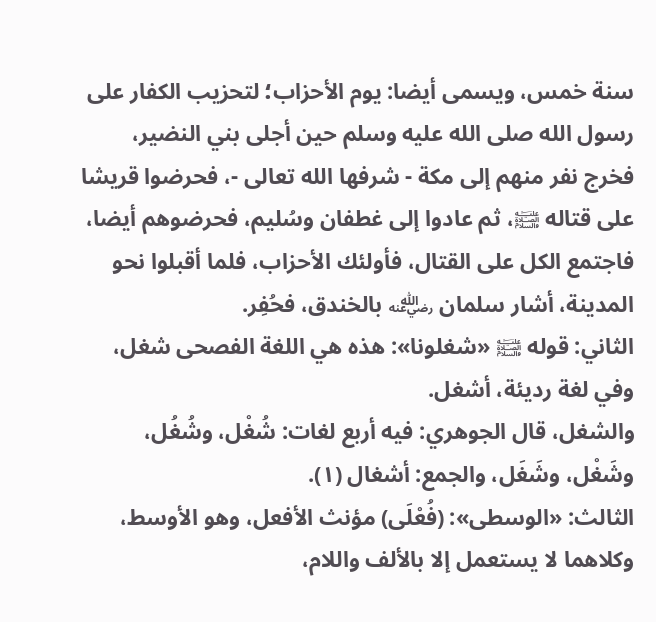سنة خمس، ويسمى أيضا: يوم الأحزاب؛ لتحزيب الكفار على رسول الله صلى الله عليه وسلم حين أجلى بني النضير، فخرج نفر منهم إلى مكة - شرفها الله تعالى -، فحرضوا قريشا على قتاله ﵊، ثم عادوا إلى غطفان وسُليم، فحرضوهم أيضا، فاجتمع الكل على القتال، فأولئك الأحزاب، فلما أقبلوا نحو المدينة، أشار سلمان ﵁ بالخندق، فحُفِر.
الثاني: قوله ﵊ «شغلونا»: هذه هي اللغة الفصحى شغل، وفي لغة رديئة، أشغل.
والشغل، قال الجوهري: فيه أربع لغات: شُغْل، وشُغُل، وشَغْل، وشَغَل، والجمع: أشغال (١).
الثالث: «الوسطى»: (فُعْلَى) مؤنث الأفعل، وهو الأوسط، وكلاهما لا يستعمل إلا بالألف واللام،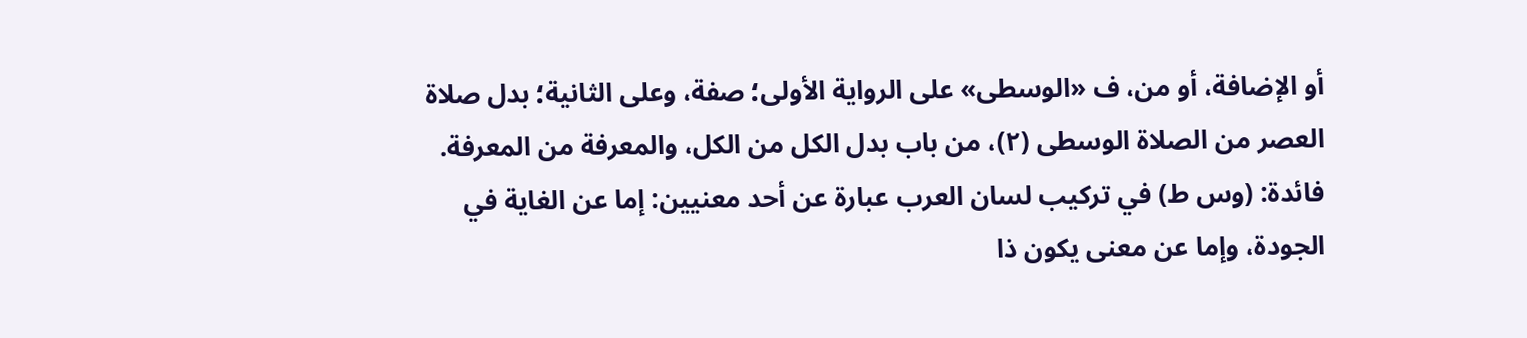أو الإضافة، أو من، ف «الوسطى» على الرواية الأولى؛ صفة، وعلى الثانية؛ بدل صلاة العصر من الصلاة الوسطى (٢)، من باب بدل الكل من الكل، والمعرفة من المعرفة.
فائدة: (وس ط) في تركيب لسان العرب عبارة عن أحد معنيين: إما عن الغاية في الجودة، وإما عن معنى يكون ذا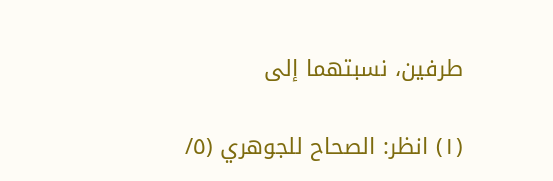طرفين، نسبتهما إلى

(١) انظر: الصحاح للجوهري (٥/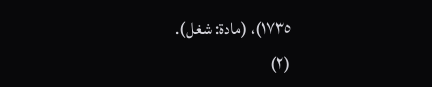١٧٣٥)، (مادة: شغل).
(٢)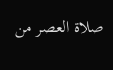صلاة العصر من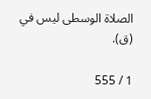الصلاة الوسطى ليس في (ق).

1 / 555